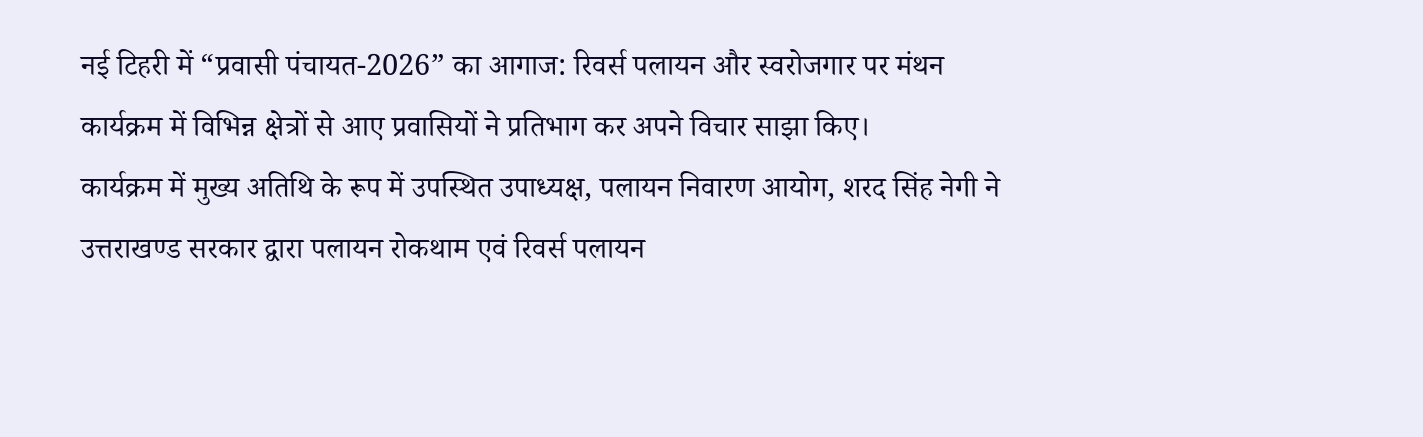नई टिहरी में “प्रवासी पंचायत-2026” का आगाज: रिवर्स पलायन और स्वरोजगार पर मंथन
कार्यक्रम में विभिन्न क्षेत्रों से आए प्रवासियों ने प्रतिभाग कर अपने विचार साझा किए।
कार्यक्रम में मुख्य अतिथि के रूप में उपस्थित उपाध्यक्ष, पलायन निवारण आयोग, शरद सिंह नेगी ने उत्तराखण्ड सरकार द्वारा पलायन रोकथाम एवं रिवर्स पलायन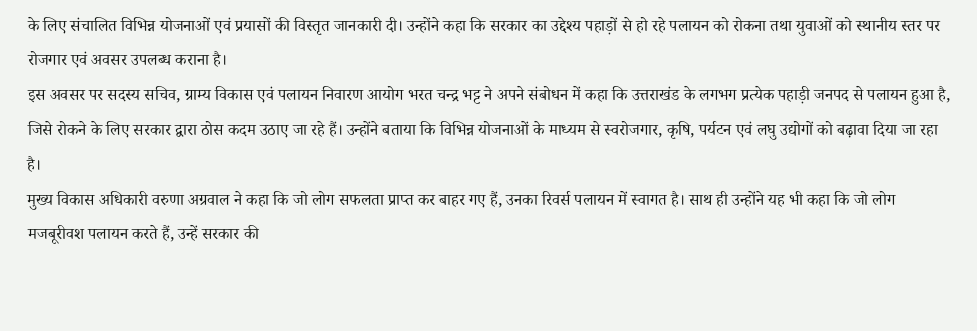के लिए संचालित विभिन्न योजनाओं एवं प्रयासों की विस्तृत जानकारी दी। उन्होंने कहा कि सरकार का उद्देश्य पहाड़ों से हो रहे पलायन को रोकना तथा युवाओं को स्थानीय स्तर पर रोजगार एवं अवसर उपलब्ध कराना है।
इस अवसर पर सदस्य सचिव, ग्राम्य विकास एवं पलायन निवारण आयोग भरत चन्द्र भट्ट ने अपने संबोधन में कहा कि उत्तराखंड के लगभग प्रत्येक पहाड़ी जनपद से पलायन हुआ है, जिसे रोकने के लिए सरकार द्वारा ठोस कदम उठाए जा रहे हैं। उन्होंने बताया कि विभिन्न योजनाओं के माध्यम से स्वरोजगार, कृषि, पर्यटन एवं लघु उद्योगों को बढ़ावा दिया जा रहा है।
मुख्य विकास अधिकारी वरुणा अग्रवाल ने कहा कि जो लोग सफलता प्राप्त कर बाहर गए हैं, उनका रिवर्स पलायन में स्वागत है। साथ ही उन्होंने यह भी कहा कि जो लोग मजबूरीवश पलायन करते हैं, उन्हें सरकार की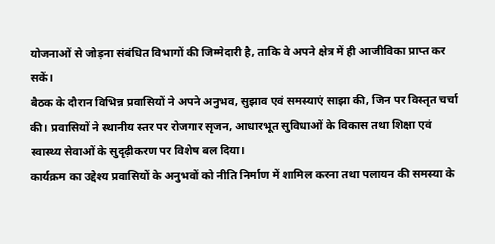योजनाओं से जोड़ना संबंधित विभागों की जिम्मेदारी है, ताकि वे अपने क्षेत्र में ही आजीविका प्राप्त कर सकें।
बैठक के दौरान विभिन्न प्रवासियों ने अपने अनुभव, सुझाव एवं समस्याएं साझा की, जिन पर विस्तृत चर्चा की। प्रवासियों ने स्थानीय स्तर पर रोजगार सृजन, आधारभूत सुविधाओं के विकास तथा शिक्षा एवं स्वास्थ्य सेवाओं के सुदृढ़ीकरण पर विशेष बल दिया।
कार्यक्रम का उद्देश्य प्रवासियों के अनुभवों को नीति निर्माण में शामिल करना तथा पलायन की समस्या के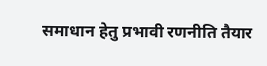समाधान हेतु प्रभावी रणनीति तैयार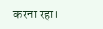करना रहा।